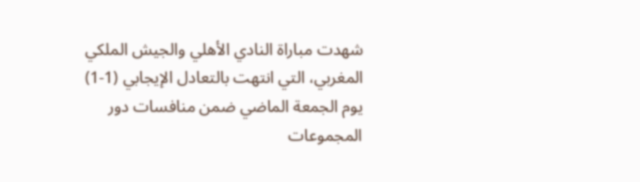شهدت مباراة النادي الأهلي والجيش الملكي المغربي، التي انتهت بالتعادل الإيجابي (1-1) يوم الجمعة الماضي ضمن منافسات دور المجموعات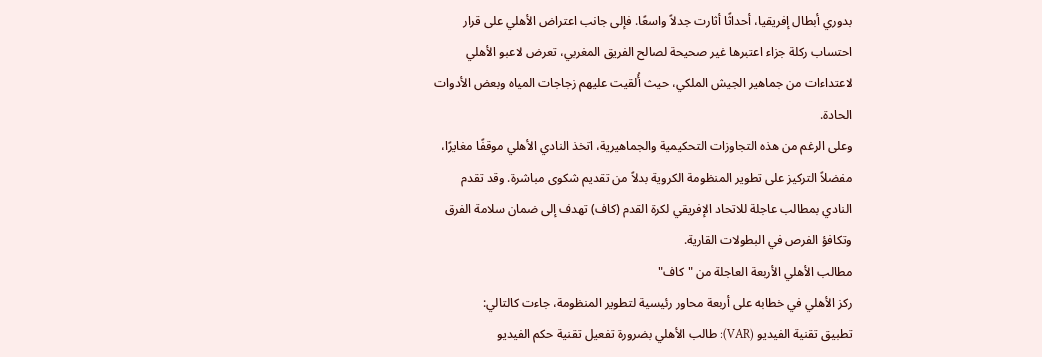بدوري أبطال إفريقيا، أحداثًا أثارت جدلاً واسعًا. فإلى جانب اعتراض الأهلي على قرار احتساب ركلة جزاء اعتبرها غير صحيحة لصالح الفريق المغربي، تعرض لاعبو الأهلي لاعتداءات من جماهير الجيش الملكي، حيث أُلقيت عليهم زجاجات المياه وبعض الأدوات الحادة.
وعلى الرغم من هذه التجاوزات التحكيمية والجماهيرية، اتخذ النادي الأهلي موقفًا مغايرًا، مفضلاً التركيز على تطوير المنظومة الكروية بدلاً من تقديم شكوى مباشرة. وقد تقدم النادي بمطالب عاجلة للاتحاد الإفريقي لكرة القدم (كاف) تهدف إلى ضمان سلامة الفرق وتكافؤ الفرص في البطولات القارية.
مطالب الأهلي الأربعة العاجلة من "كاف"
ركز الأهلي في خطابه على أربعة محاور رئيسية لتطوير المنظومة، جاءت كالتالي:
تطبيق تقنية الفيديو (VAR): طالب الأهلي بضرورة تفعيل تقنية حكم الفيديو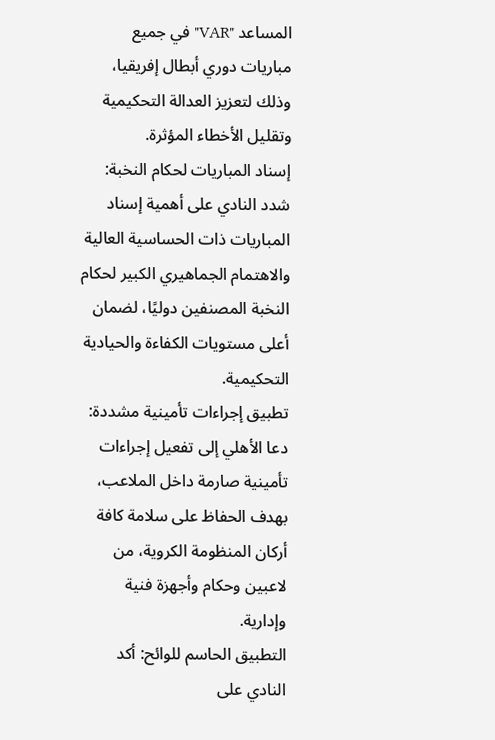المساعد "VAR" في جميع مباريات دوري أبطال إفريقيا، وذلك لتعزيز العدالة التحكيمية وتقليل الأخطاء المؤثرة.
إسناد المباريات لحكام النخبة: شدد النادي على أهمية إسناد المباريات ذات الحساسية العالية والاهتمام الجماهيري الكبير لحكام النخبة المصنفين دوليًا، لضمان أعلى مستويات الكفاءة والحيادية التحكيمية.
تطبيق إجراءات تأمينية مشددة: دعا الأهلي إلى تفعيل إجراءات تأمينية صارمة داخل الملاعب، بهدف الحفاظ على سلامة كافة أركان المنظومة الكروية، من لاعبين وحكام وأجهزة فنية وإدارية.
التطبيق الحاسم للوائح: أكد النادي على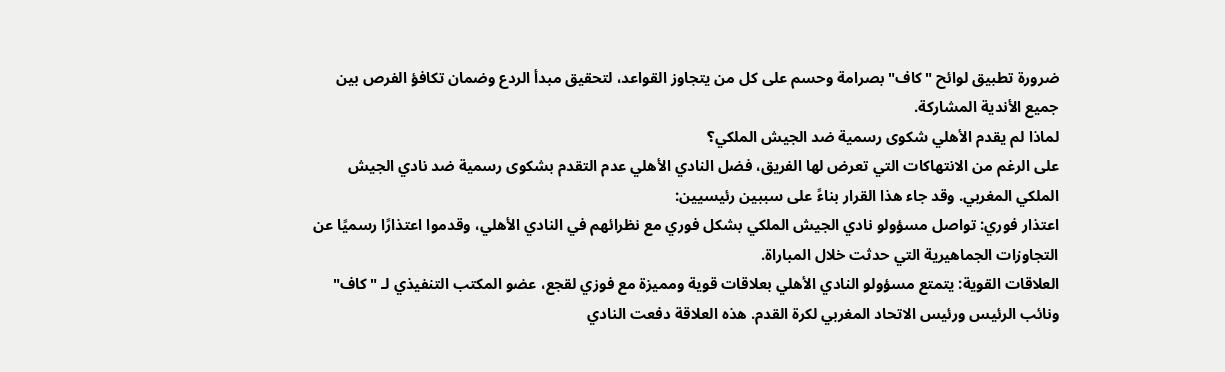ضرورة تطبيق لوائح "كاف" بصرامة وحسم على كل من يتجاوز القواعد، لتحقيق مبدأ الردع وضمان تكافؤ الفرص بين جميع الأندية المشاركة.
لماذا لم يقدم الأهلي شكوى رسمية ضد الجيش الملكي؟
على الرغم من الانتهاكات التي تعرض لها الفريق، فضل النادي الأهلي عدم التقدم بشكوى رسمية ضد نادي الجيش الملكي المغربي. وقد جاء هذا القرار بناءً على سببين رئيسيين:
اعتذار فوري: تواصل مسؤولو نادي الجيش الملكي بشكل فوري مع نظرائهم في النادي الأهلي، وقدموا اعتذارًا رسميًا عن التجاوزات الجماهيرية التي حدثت خلال المباراة.
العلاقات القوية: يتمتع مسؤولو النادي الأهلي بعلاقات قوية ومميزة مع فوزي لقجع، عضو المكتب التنفيذي لـ "كاف" ونائب الرئيس ورئيس الاتحاد المغربي لكرة القدم. هذه العلاقة دفعت النادي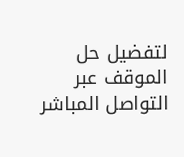لتفضيل حل الموقف عبر التواصل المباشر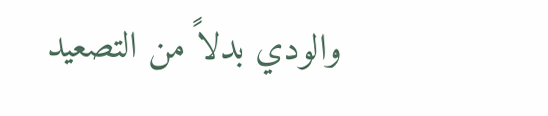والودي بدلاً من التصعيد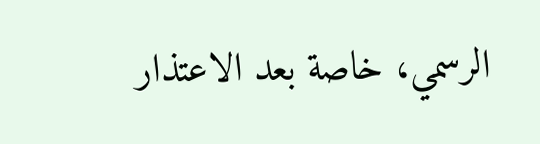الرسمي، خاصة بعد الاعتذار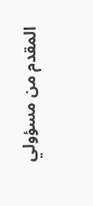المقدم من مسؤولي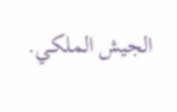الجيش الملكي.